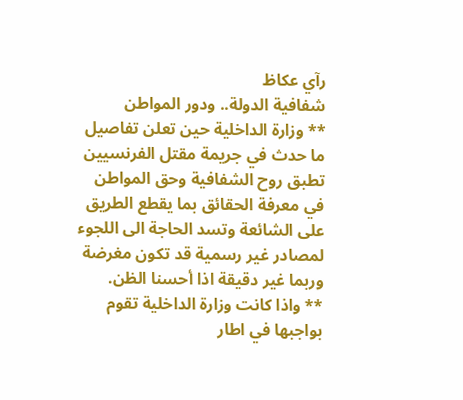رآي عكاظ
شفافية الدولة.. ودور المواطن
** وزارة الداخلية حين تعلن تفاصيل ما حدث في جريمة مقتل الفرنسيين تطبق روح الشفافية وحق المواطن في معرفة الحقائق بما يقطع الطريق على الشائعة وتسد الحاجة الى اللجوء لمصادر غير رسمية قد تكون مغرضة وربما غير دقيقة اذا أحسنا الظن.
** واذا كانت وزارة الداخلية تقوم بواجبها في اطار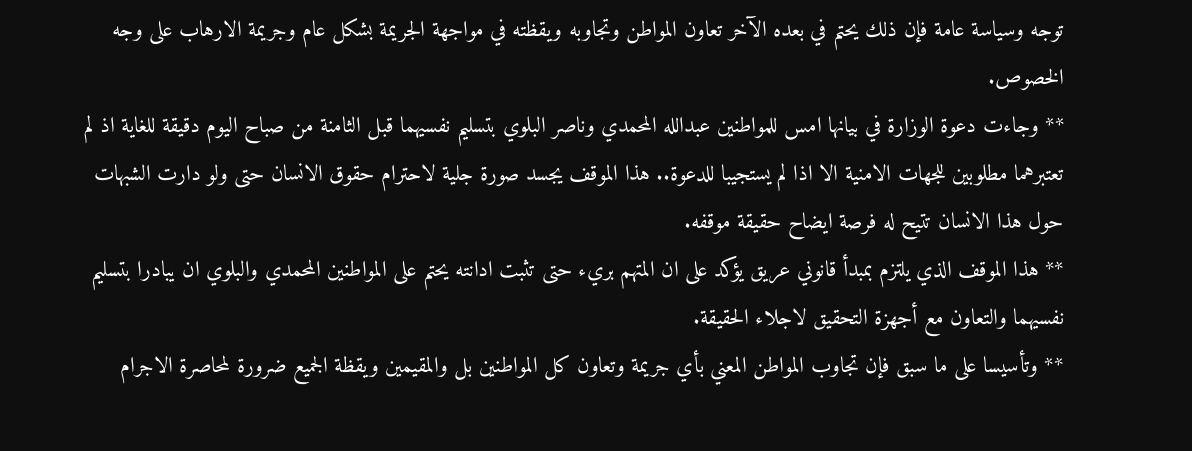توجه وسياسة عامة فإن ذلك يحتم في بعده الآخر تعاون المواطن وتجاوبه ويقظته في مواجهة الجريمة بشكل عام وجريمة الارهاب على وجه الخصوص.
** وجاءت دعوة الوزارة في بيانها امس للمواطنين عبدالله المحمدي وناصر البلوي بتسليم نفسيهما قبل الثامنة من صباح اليوم دقيقة للغاية اذ لم تعتبرهما مطلوبين للجهات الامنية الا اذا لم يستجيبا للدعوة.. هذا الموقف يجسد صورة جلية لاحترام حقوق الانسان حتى ولو دارت الشبهات حول هذا الانسان تتيح له فرصة ايضاح حقيقة موقفه.
** هذا الموقف الذي يلتزم بمبدأ قانوني عريق يؤكد على ان المتهم بريء حتى تثبت ادانته يحتم على المواطنين المحمدي والبلوي ان يبادرا بتسليم نفسيهما والتعاون مع أجهزة التحقيق لاجلاء الحقيقة.
** وتأسيسا على ما سبق فإن تجاوب المواطن المعني بأي جريمة وتعاون كل المواطنين بل والمقيمين ويقظة الجميع ضرورة لمحاصرة الاجرام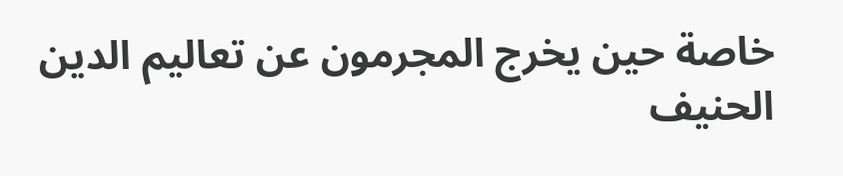خاصة حين يخرج المجرمون عن تعاليم الدين الحنيف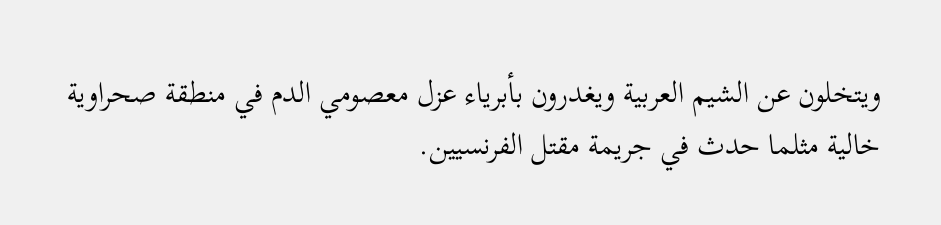ويتخلون عن الشيم العربية ويغدرون بأبرياء عزل معصومي الدم في منطقة صحراوية خالية مثلما حدث في جريمة مقتل الفرنسيين.